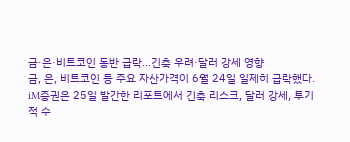금·은·비트코인 동반 급락…긴축 우려·달러 강세 영향
금, 은, 비트코인 등 주요 자산가격이 6월 24일 일제히 급락했다. iM증권은 25일 발간한 리포트에서 긴축 리스크, 달러 강세, 투기적 수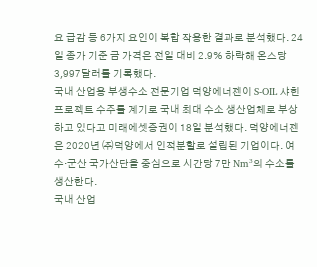요 급감 등 6가지 요인이 복합 작용한 결과로 분석했다. 24일 종가 기준 금 가격은 전일 대비 2.9% 하락해 온스당 3,997달러를 기록했다.
국내 산업용 부생수소 전문기업 덕양에너젠이 S-OIL 샤힌 프로젝트 수주를 계기로 국내 최대 수소 생산업체로 부상하고 있다고 미래에셋증권이 18일 분석했다. 덕양에너젠은 2020년 ㈜덕양에서 인적분할로 설립된 기업이다. 여수·군산 국가산단을 중심으로 시간당 7만 Nm³의 수소를 생산한다.
국내 산업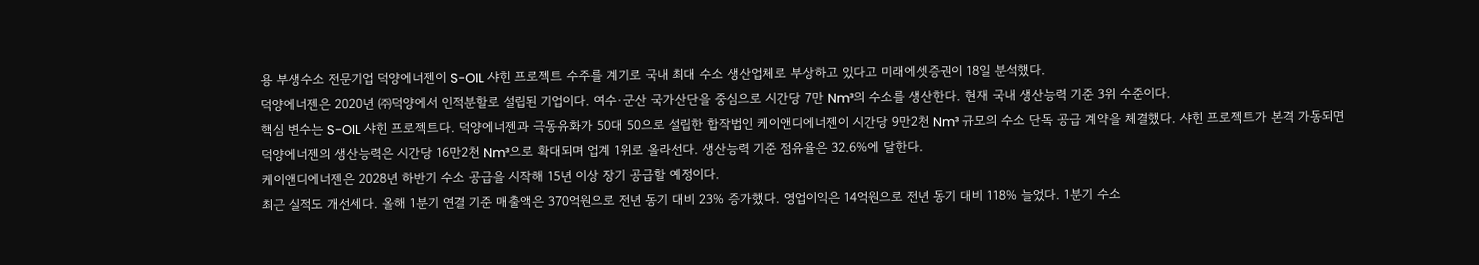용 부생수소 전문기업 덕양에너젠이 S-OIL 샤힌 프로젝트 수주를 계기로 국내 최대 수소 생산업체로 부상하고 있다고 미래에셋증권이 18일 분석했다.
덕양에너젠은 2020년 ㈜덕양에서 인적분할로 설립된 기업이다. 여수·군산 국가산단을 중심으로 시간당 7만 Nm³의 수소를 생산한다. 현재 국내 생산능력 기준 3위 수준이다.
핵심 변수는 S-OIL 샤힌 프로젝트다. 덕양에너젠과 극동유화가 50대 50으로 설립한 합작법인 케이앤디에너젠이 시간당 9만2천 Nm³ 규모의 수소 단독 공급 계약을 체결했다. 샤힌 프로젝트가 본격 가동되면 덕양에너젠의 생산능력은 시간당 16만2천 Nm³으로 확대되며 업계 1위로 올라선다. 생산능력 기준 점유율은 32.6%에 달한다.
케이앤디에너젠은 2028년 하반기 수소 공급을 시작해 15년 이상 장기 공급할 예정이다.
최근 실적도 개선세다. 올해 1분기 연결 기준 매출액은 370억원으로 전년 동기 대비 23% 증가했다. 영업이익은 14억원으로 전년 동기 대비 118% 늘었다. 1분기 수소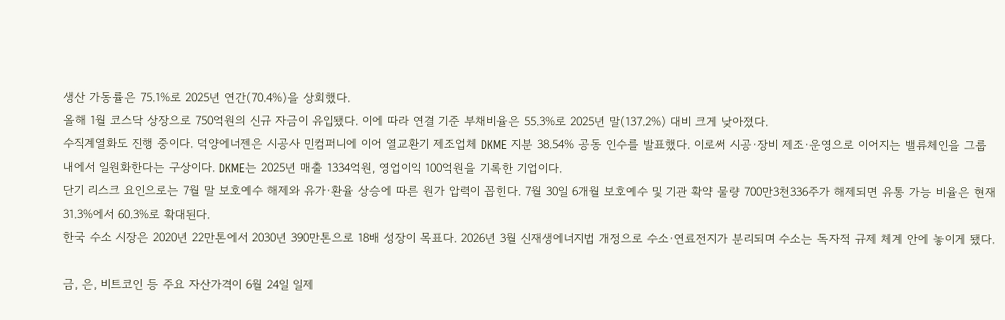생산 가동률은 75.1%로 2025년 연간(70.4%)을 상회했다.
올해 1월 코스닥 상장으로 750억원의 신규 자금이 유입됐다. 이에 따라 연결 기준 부채비율은 55.3%로 2025년 말(137.2%) 대비 크게 낮아졌다.
수직계열화도 진행 중이다. 덕양에너젠은 시공사 민컴퍼니에 이어 열교환기 제조업체 DKME 지분 38.54% 공동 인수를 발표했다. 이로써 시공·장비 제조·운영으로 이어지는 밸류체인을 그룹 내에서 일원화한다는 구상이다. DKME는 2025년 매출 1334억원, 영업이익 100억원을 기록한 기업이다.
단기 리스크 요인으로는 7월 말 보호예수 해제와 유가·환율 상승에 따른 원가 압력이 꼽힌다. 7월 30일 6개월 보호예수 및 기관 확약 물량 700만3천336주가 해제되면 유통 가능 비율은 현재 31.3%에서 60.3%로 확대된다.
한국 수소 시장은 2020년 22만톤에서 2030년 390만톤으로 18배 성장이 목표다. 2026년 3월 신재생에너지법 개정으로 수소·연료전지가 분리되며 수소는 독자적 규제 체계 안에 놓이게 됐다.

금, 은, 비트코인 등 주요 자산가격이 6월 24일 일제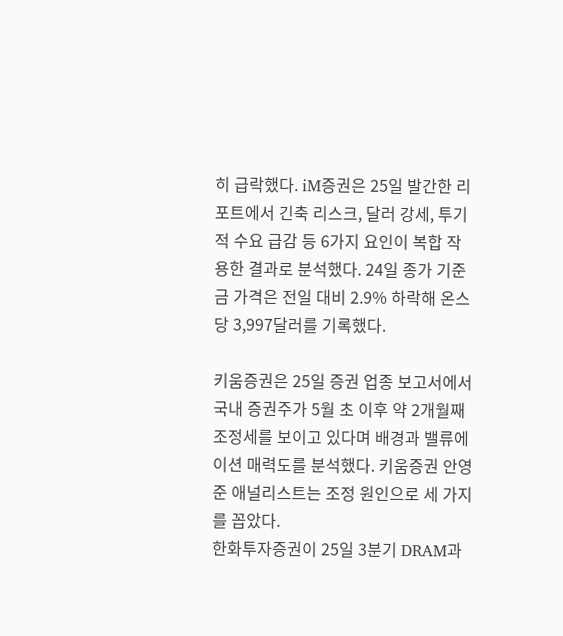히 급락했다. iM증권은 25일 발간한 리포트에서 긴축 리스크, 달러 강세, 투기적 수요 급감 등 6가지 요인이 복합 작용한 결과로 분석했다. 24일 종가 기준 금 가격은 전일 대비 2.9% 하락해 온스당 3,997달러를 기록했다.

키움증권은 25일 증권 업종 보고서에서 국내 증권주가 5월 초 이후 약 2개월째 조정세를 보이고 있다며 배경과 밸류에이션 매력도를 분석했다. 키움증권 안영준 애널리스트는 조정 원인으로 세 가지를 꼽았다.
한화투자증권이 25일 3분기 DRAM과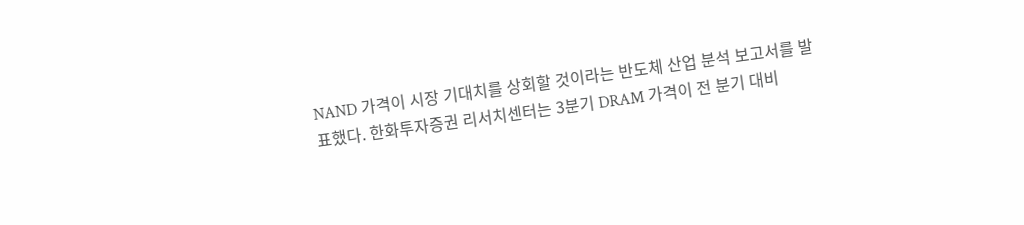NAND 가격이 시장 기대치를 상회할 것이라는 반도체 산업 분석 보고서를 발표했다. 한화투자증권 리서치센터는 3분기 DRAM 가격이 전 분기 대비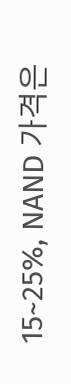15~25%, NAND 가격은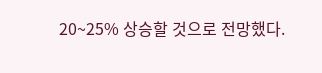20~25% 상승할 것으로 전망했다.